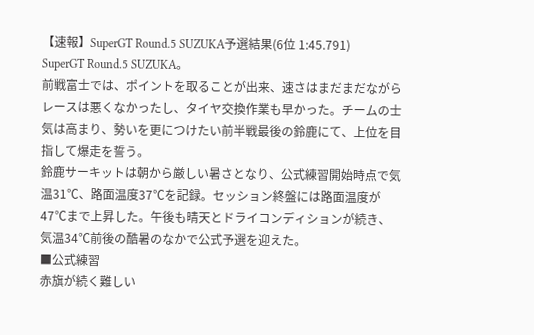【速報】SuperGT Round.5 SUZUKA予選結果(6位 1:45.791)
SuperGT Round.5 SUZUKA。
前戦富士では、ポイントを取ることが出来、速さはまだまだながらレースは悪くなかったし、タイヤ交換作業も早かった。チームの士気は高まり、勢いを更につけたい前半戦最後の鈴鹿にて、上位を目指して爆走を誓う。
鈴鹿サーキットは朝から厳しい暑さとなり、公式練習開始時点で気温31℃、路面温度37℃を記録。セッション終盤には路面温度が47℃まで上昇した。午後も晴天とドライコンディションが続き、気温34℃前後の酷暑のなかで公式予選を迎えた。
■公式練習
赤旗が続く難しい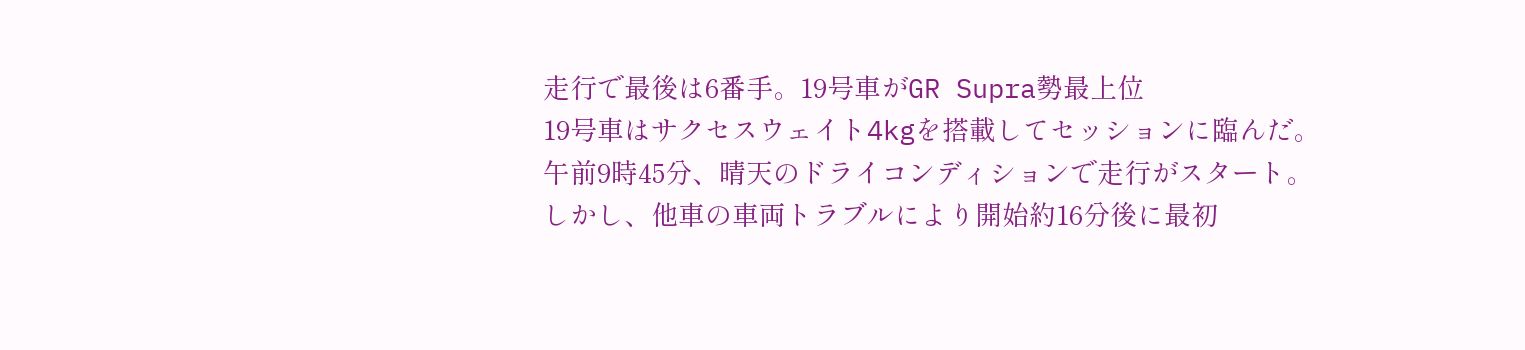走行で最後は6番手。19号車がGR Supra勢最上位
19号車はサクセスウェイト4kgを搭載してセッションに臨んだ。
午前9時45分、晴天のドライコンディションで走行がスタート。しかし、他車の車両トラブルにより開始約16分後に最初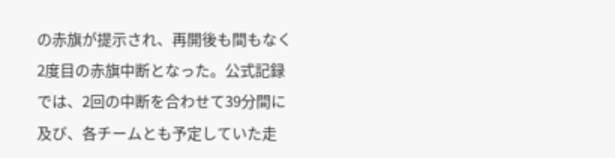の赤旗が提示され、再開後も間もなく2度目の赤旗中断となった。公式記録では、2回の中断を合わせて39分間に及び、各チームとも予定していた走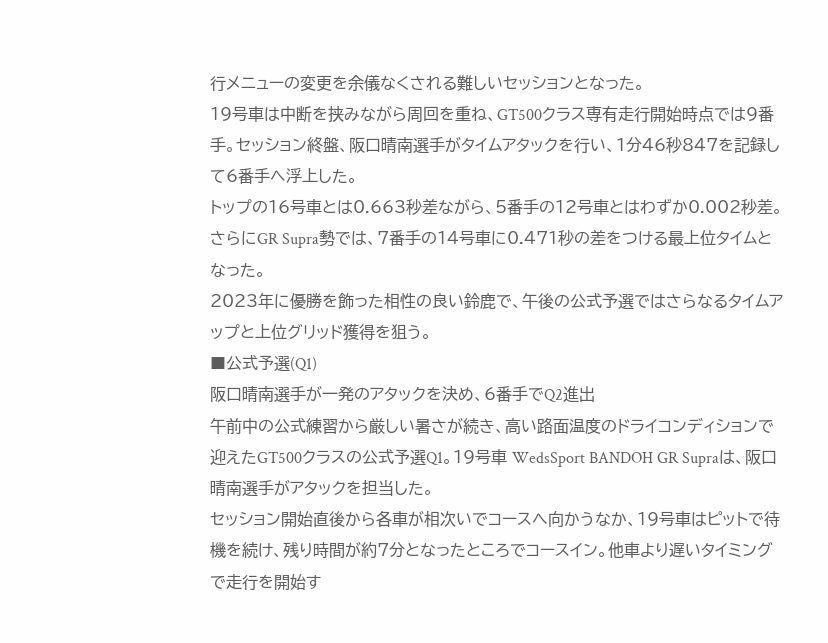行メニューの変更を余儀なくされる難しいセッションとなった。
19号車は中断を挟みながら周回を重ね、GT500クラス専有走行開始時点では9番手。セッション終盤、阪口晴南選手がタイムアタックを行い、1分46秒847を記録して6番手へ浮上した。
トップの16号車とは0.663秒差ながら、5番手の12号車とはわずか0.002秒差。さらにGR Supra勢では、7番手の14号車に0.471秒の差をつける最上位タイムとなった。
2023年に優勝を飾った相性の良い鈴鹿で、午後の公式予選ではさらなるタイムアップと上位グリッド獲得を狙う。
■公式予選(Q1)
阪口晴南選手が一発のアタックを決め、6番手でQ2進出
午前中の公式練習から厳しい暑さが続き、高い路面温度のドライコンディションで迎えたGT500クラスの公式予選Q1。19号車 WedsSport BANDOH GR Supraは、阪口晴南選手がアタックを担当した。
セッション開始直後から各車が相次いでコースへ向かうなか、19号車はピットで待機を続け、残り時間が約7分となったところでコースイン。他車より遅いタイミングで走行を開始す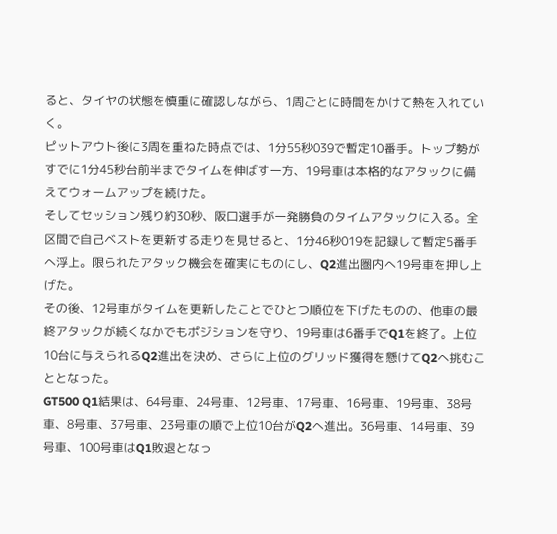ると、タイヤの状態を慎重に確認しながら、1周ごとに時間をかけて熱を入れていく。
ピットアウト後に3周を重ねた時点では、1分55秒039で暫定10番手。トップ勢がすでに1分45秒台前半までタイムを伸ばす一方、19号車は本格的なアタックに備えてウォームアップを続けた。
そしてセッション残り約30秒、阪口選手が一発勝負のタイムアタックに入る。全区間で自己ベストを更新する走りを見せると、1分46秒019を記録して暫定5番手へ浮上。限られたアタック機会を確実にものにし、Q2進出圏内へ19号車を押し上げた。
その後、12号車がタイムを更新したことでひとつ順位を下げたものの、他車の最終アタックが続くなかでもポジションを守り、19号車は6番手でQ1を終了。上位10台に与えられるQ2進出を決め、さらに上位のグリッド獲得を懸けてQ2へ挑むこととなった。
GT500 Q1結果は、64号車、24号車、12号車、17号車、16号車、19号車、38号車、8号車、37号車、23号車の順で上位10台がQ2へ進出。36号車、14号車、39号車、100号車はQ1敗退となっ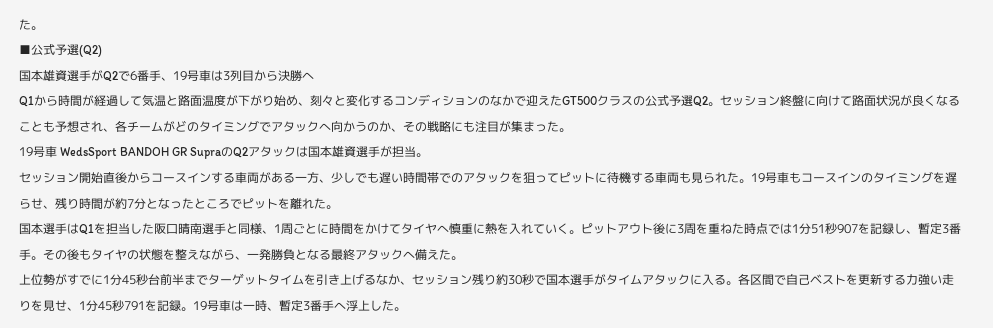た。
■公式予選(Q2)
国本雄資選手がQ2で6番手、19号車は3列目から決勝へ
Q1から時間が経過して気温と路面温度が下がり始め、刻々と変化するコンディションのなかで迎えたGT500クラスの公式予選Q2。セッション終盤に向けて路面状況が良くなることも予想され、各チームがどのタイミングでアタックへ向かうのか、その戦略にも注目が集まった。
19号車 WedsSport BANDOH GR SupraのQ2アタックは国本雄資選手が担当。
セッション開始直後からコースインする車両がある一方、少しでも遅い時間帯でのアタックを狙ってピットに待機する車両も見られた。19号車もコースインのタイミングを遅らせ、残り時間が約7分となったところでピットを離れた。
国本選手はQ1を担当した阪口晴南選手と同様、1周ごとに時間をかけてタイヤへ慎重に熱を入れていく。ピットアウト後に3周を重ねた時点では1分51秒907を記録し、暫定3番手。その後もタイヤの状態を整えながら、一発勝負となる最終アタックへ備えた。
上位勢がすでに1分45秒台前半までターゲットタイムを引き上げるなか、セッション残り約30秒で国本選手がタイムアタックに入る。各区間で自己ベストを更新する力強い走りを見せ、1分45秒791を記録。19号車は一時、暫定3番手へ浮上した。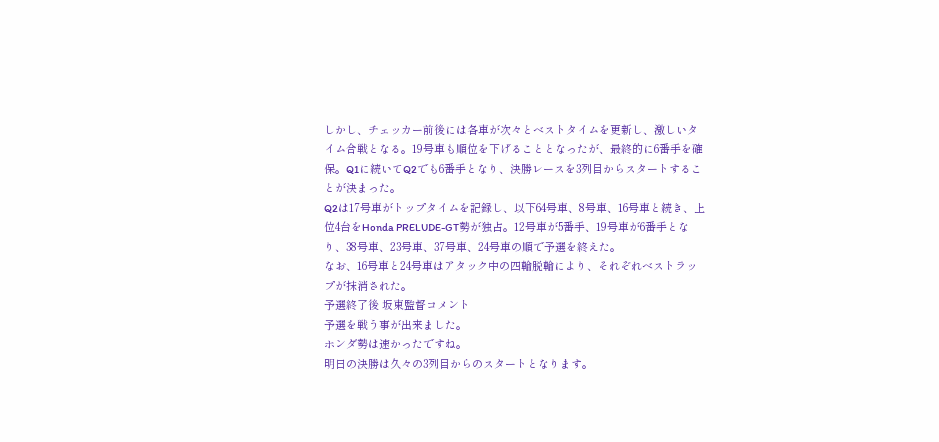しかし、チェッカー前後には各車が次々とベストタイムを更新し、激しいタイム合戦となる。19号車も順位を下げることとなったが、最終的に6番手を確保。Q1に続いてQ2でも6番手となり、決勝レースを3列目からスタートすることが決まった。
Q2は17号車がトップタイムを記録し、以下64号車、8号車、16号車と続き、上位4台をHonda PRELUDE-GT勢が独占。12号車が5番手、19号車が6番手となり、38号車、23号車、37号車、24号車の順で予選を終えた。
なお、16号車と24号車はアタック中の四輪脱輪により、それぞれベストラップが抹消された。
予選終了後 坂東監督コメント
予選を戦う事が出来ました。
ホンダ勢は速かったですね。
明日の決勝は久々の3列目からのスタートとなります。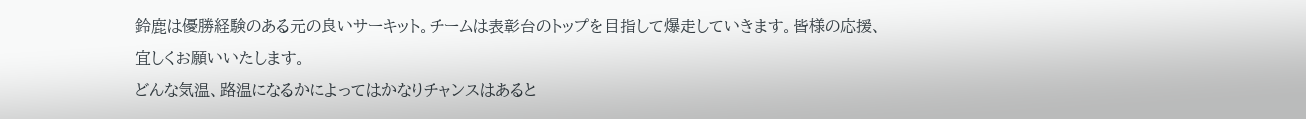鈴鹿は優勝経験のある元の良いサーキット。チームは表彰台のトップを目指して爆走していきます。皆様の応援、宜しくお願いいたします。
どんな気温、路温になるかによってはかなりチャンスはあると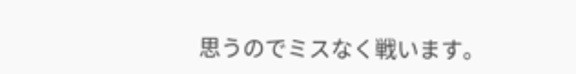思うのでミスなく戦います。